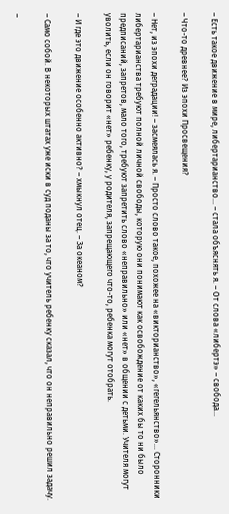– Есть такое движение в мире, либертарианство… – стала объяснять я. – От слова «либертэ» – свобода…

– Что-то древнее? Из эпохи Просвещения?

– Нет, из эпохи деградации! – засмеялась я. – Просто слово такое, похожее на «викторианство», «гегельянство»… Сторонники либертарианства требуют полной личной свободы, которую они понимают как освобождение от каких бы то ни было предписаний, запретов, мало того, требуют запретить слово «неправильно» или «нет» в общении с детьми. Учителя могут уволить, если он говорит «нет» ребенку, у родителя, запрещающего что-то, ребенка могут отобрать.

– И где это движение особенно активно? – хмыкнул отец. – За океаном?

– Само собой. В некоторых штатах уже иски в суд поданы за то, что учитель ребенку сказал, что он неправильно решил задачу.

–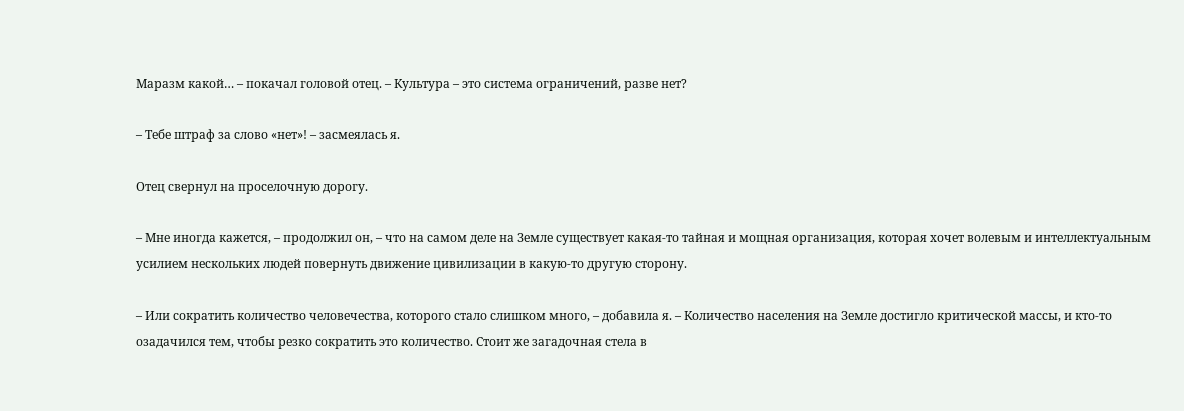Маразм какой… – покачал головой отец. – Культура – это система ограничений, разве нет?

– Тебе штраф за слово «нет»! – засмеялась я.

Отец свернул на проселочную дорогу.

– Мне иногда кажется, – продолжил он, – что на самом деле на Земле существует какая-то тайная и мощная организация, которая хочет волевым и интеллектуальным усилием нескольких людей повернуть движение цивилизации в какую-то другую сторону.

– Или сократить количество человечества, которого стало слишком много, – добавила я. – Количество населения на Земле достигло критической массы, и кто-то озадачился тем, чтобы резко сократить это количество. Стоит же загадочная стела в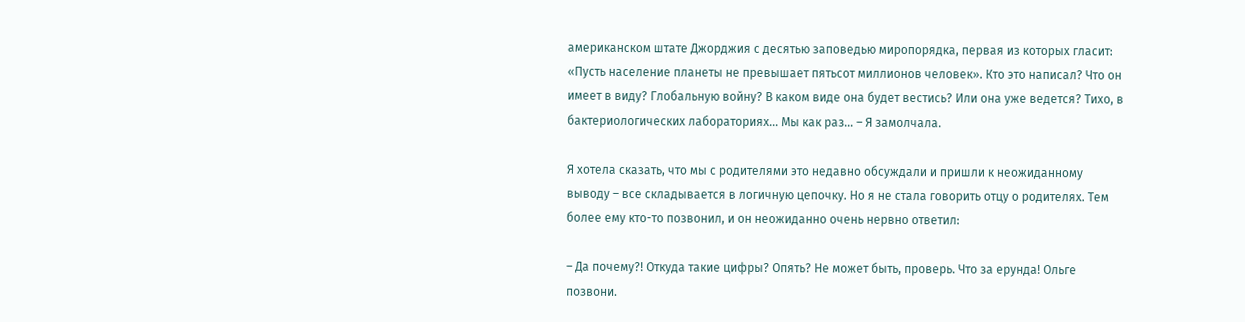американском штате Джорджия с десятью заповедью миропорядка, первая из которых гласит: «Пусть население планеты не превышает пятьсот миллионов человек». Кто это написал? Что он имеет в виду? Глобальную войну? В каком виде она будет вестись? Или она уже ведется? Тихо, в бактериологических лабораториях… Мы как раз… – Я замолчала.

Я хотела сказать, что мы с родителями это недавно обсуждали и пришли к неожиданному выводу – все складывается в логичную цепочку. Но я не стала говорить отцу о родителях. Тем более ему кто-то позвонил, и он неожиданно очень нервно ответил:

– Да почему?! Откуда такие цифры? Опять? Не может быть, проверь. Что за ерунда! Ольге позвони.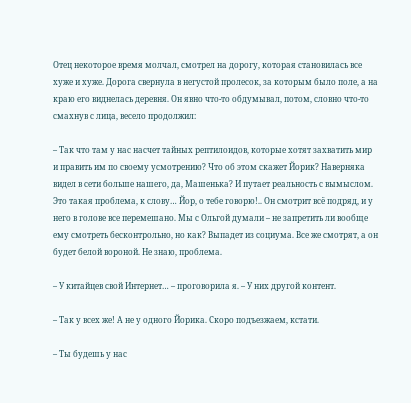Отец некоторое время молчал, смотрел на дорогу, которая становилась все хуже и хуже. Дорога свернула в негустой пролесок, за которым было поле, а на краю его виднелась деревня. Он явно что-то обдумывал, потом, словно что-то смахнув с лица, весело продолжил:

– Так что там у нас насчет тайных рептилоидов, которые хотят захватить мир и править им по своему усмотрению? Что об этом скажет Йорик? Наверняка видел в сети больше нашего, да, Машенька? И путает реальность с вымыслом. Это такая проблема, к слову… Йор, о тебе говорю!.. Он смотрит всё подряд, и у него в голове все перемешано. Мы с Ольгой думали – не запретить ли вообще ему смотреть бесконтрольно, но как? Выпадет из социума. Все же смотрят, а он будет белой вороной. Не знаю, проблема.

– У китайцев свой Интернет… – проговорила я. – У них другой контент.

– Так у всех же! А не у одного Йорика. Скоро подъезжаем, кстати.

– Ты будешь у нас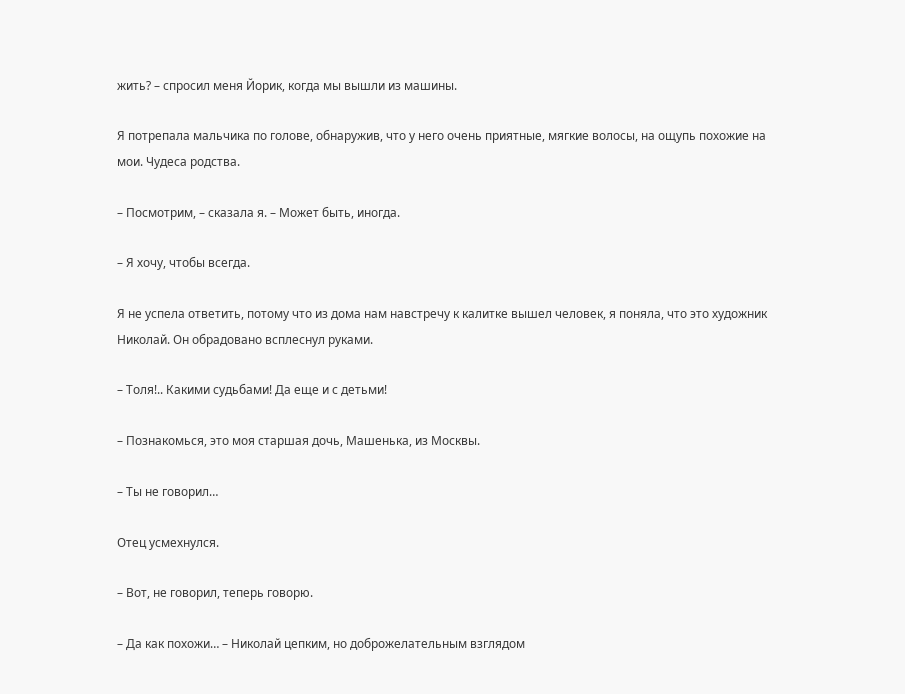жить? – спросил меня Йорик, когда мы вышли из машины.

Я потрепала мальчика по голове, обнаружив, что у него очень приятные, мягкие волосы, на ощупь похожие на мои. Чудеса родства.

– Посмотрим, – сказала я. – Может быть, иногда.

– Я хочу, чтобы всегда.

Я не успела ответить, потому что из дома нам навстречу к калитке вышел человек, я поняла, что это художник Николай. Он обрадовано всплеснул руками.

– Толя!.. Какими судьбами! Да еще и с детьми!

– Познакомься, это моя старшая дочь, Машенька, из Москвы.

– Ты не говорил…

Отец усмехнулся.

– Вот, не говорил, теперь говорю.

– Да как похожи… – Николай цепким, но доброжелательным взглядом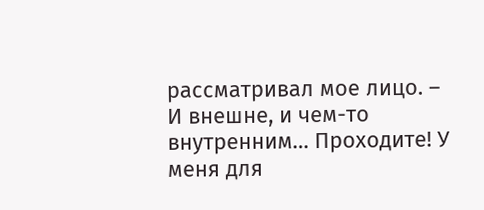рассматривал мое лицо. – И внешне, и чем-то внутренним… Проходите! У меня для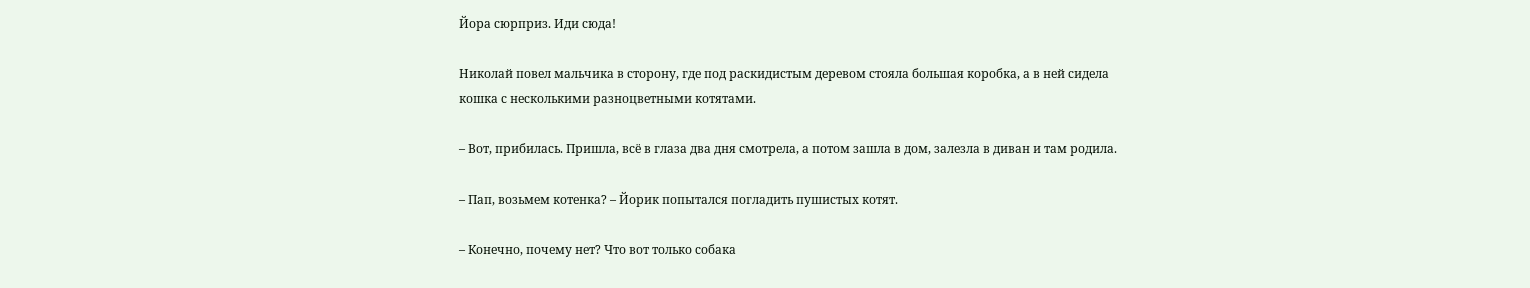Йора сюрприз. Иди сюда!

Николай повел мальчика в сторону, где под раскидистым деревом стояла большая коробка, а в ней сидела кошка с несколькими разноцветными котятами.

– Вот, прибилась. Пришла, всё в глаза два дня смотрела, а потом зашла в дом, залезла в диван и там родила.

– Пап, возьмем котенка? – Йорик попытался погладить пушистых котят.

– Конечно, почему нет? Что вот только собака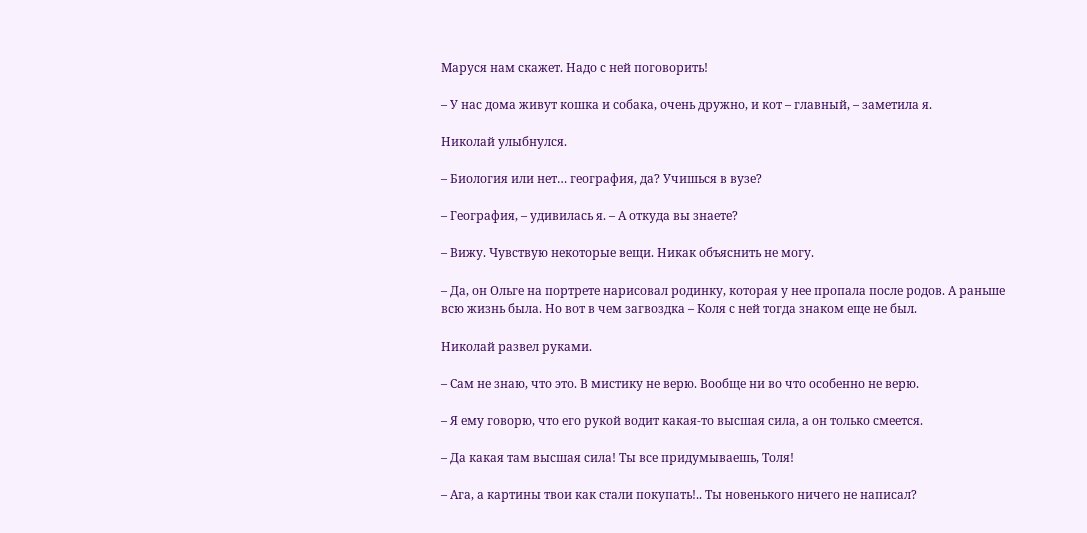Маруся нам скажет. Надо с ней поговорить!

– У нас дома живут кошка и собака, очень дружно, и кот – главный, – заметила я.

Николай улыбнулся.

– Биология или нет… география, да? Учишься в вузе?

– География, – удивилась я. – А откуда вы знаете?

– Вижу. Чувствую некоторые вещи. Никак объяснить не могу.

– Да, он Ольге на портрете нарисовал родинку, которая у нее пропала после родов. А раньше всю жизнь была. Но вот в чем загвоздка – Коля с ней тогда знаком еще не был.

Николай развел руками.

– Сам не знаю, что это. В мистику не верю. Вообще ни во что особенно не верю.

– Я ему говорю, что его рукой водит какая-то высшая сила, а он только смеется.

– Да какая там высшая сила! Ты все придумываешь, Толя!

– Ага, а картины твои как стали покупать!.. Ты новенького ничего не написал?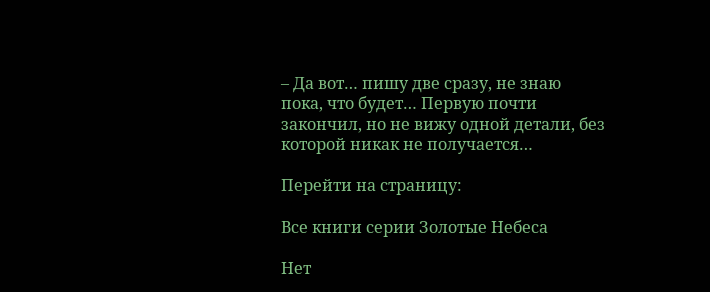– Да вот… пишу две сразу, не знаю пока, что будет… Первую почти закончил, но не вижу одной детали, без которой никак не получается…

Перейти на страницу:

Все книги серии Золотые Небеса

Нет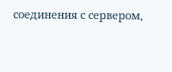соединения с сервером,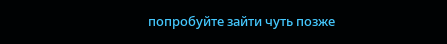попробуйте зайти чуть позже